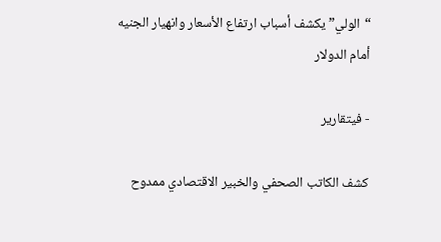“الولي” يكشف أسباب ارتفاع الأسعار وانهيار الجنيه أمام الدولار

- فيتقارير

كشف الكاتب الصحفي والخبير الاقتصادي ممدوح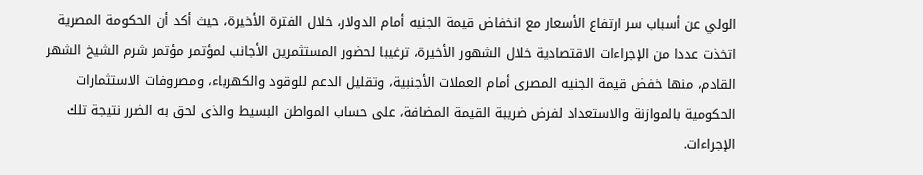الولي عن أسباب سر ارتفاع الأسعار مع انخفاض قيمة الجنيه أمام الدولار، خلال الفترة الأخيرة، حيث أكد أن الحكومة المصرية اتخذت عددا من الإجراءات الاقتصادية خلال الشهور الأخيرة، ترغيبا لحضور المستثمرين الأجانب لمؤتمر مؤتمر شرم الشيخ الشهر القادم، منها خفض قيمة الجنيه المصرى أمام العملات الأجنبية، وتقليل الدعم للوقود والكهرباء، ومصروفات الاستثمارات الحكومية بالموازنة والاستعداد لفرض ضريبة القيمة المضافة، على حساب المواطن البسيط والذى لحق به الضرر نتيجة تلك الإجراءات.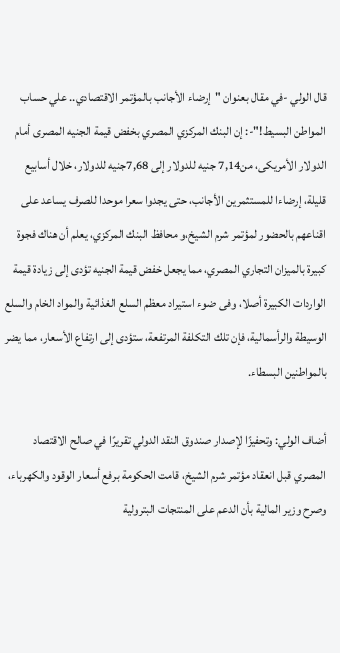قال الولي -في مقال بعنوان "إرضاء الأجانب بالمؤتمر الاقتصادي.. علي حساب المواطن البسيط!"-: إن البنك المركزي المصري بخفض قيمة الجنيه المصرى أمام الدولار الأمريكى، من7,14 جنيه للدولار إلى 7,68جنيه للدولار، خلال أسابيع قليلة، إرضاءا للمستثمرين الأجانب، حتى يجدوا سعرا موحدا للصرف يساعد على اقناعهم بالحضور لمؤتمر شرم الشيخ،و محافظ البنك المركزي، يعلم أن هناك فجوة كبيرة بالميزان التجاري المصري، مما يجعل خفض قيمة الجنيه تؤدى إلى زيادة قيمة الواردات الكبيرة أصلا، وفى ضوء استيراد معظم السلع الغذائية والمواد الخام والسلع الوسيطة والرأسمالية، فإن تلك التكلفة المرتفعة، ستؤدى إلى ارتفاع الأسعار، مما يضر بالمواطنين البسطاء.

أضاف الولي: وتحفيزًا لإصدار صندوق النقد الدولي تقريرًا في صالح الاقتصاد المصري قبل انعقاد مؤتمر شرم الشيخ، قامت الحكومة برفع أسعار الوقود والكهرباء، وصرح وزير المالية بأن الدعم على المنتجات البترولية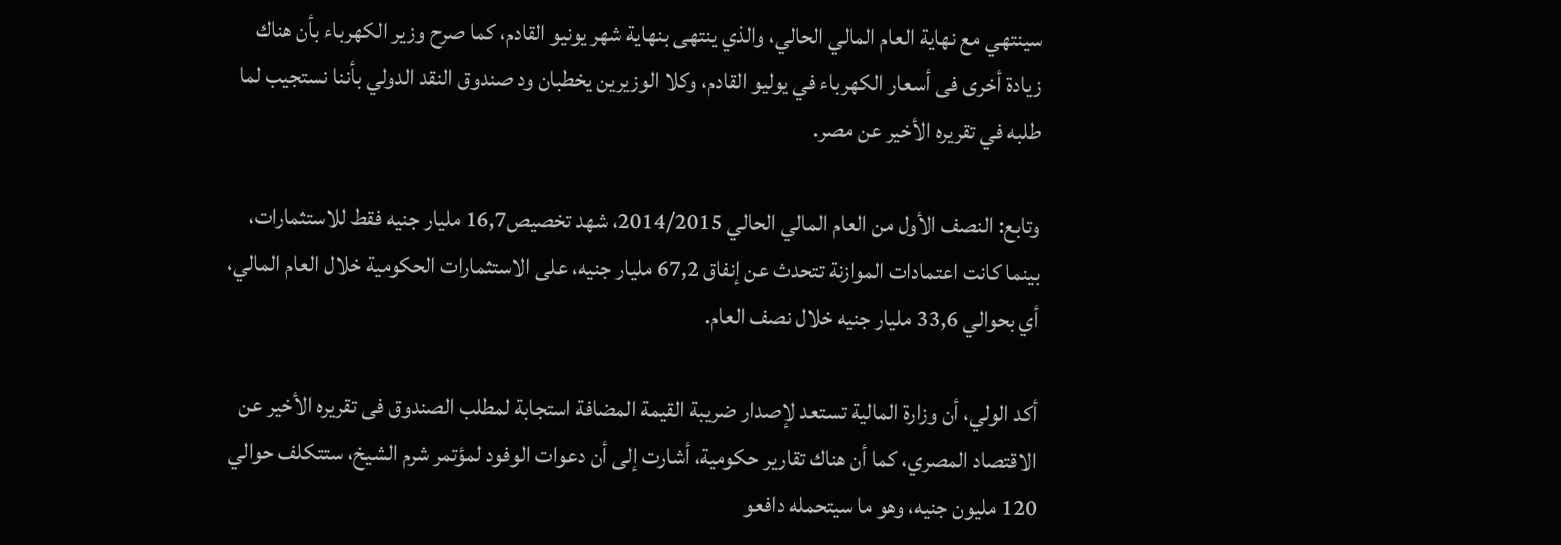سينتهي مع نهاية العام المالي الحالي، والذي ينتهى بنهاية شهر يونيو القادم، كما صرح وزير الكهرباء بأن هناك زيادة أخرى فى أسعار الكهرباء في يوليو القادم، وكلا الوزيرين يخطبان ود صندوق النقد الدولي بأننا نستجيب لما طلبه في تقريره الأخير عن مصر.

وتابع: النصف الأول من العام المالي الحالي 2014/2015، شهد تخصيص16,7 مليار جنيه فقط للاستثمارات، بينما كانت اعتمادات الموازنة تتحدث عن إنفاق 67,2 مليار جنيه، على الاستثمارات الحكومية خلال العام المالي، أي بحوالي 33,6 مليار جنيه خلال نصف العام.

أكد الولي، أن وزارة المالية تستعد لإصدار ضريبة القيمة المضافة استجابة لمطلب الصندوق فى تقريره الأخير عن الاقتصاد المصري، كما أن هناك تقارير حكومية، أشارت إلى أن دعوات الوفود لمؤتمر شرم الشيخ، ستتكلف حوالي 120 مليون جنيه، وهو ما سيتحمله دافعو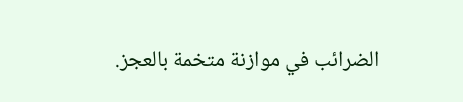الضرائب في موازنة متخمة بالعجز.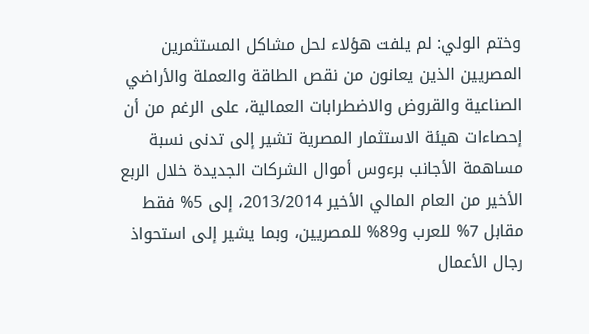وختم الولي: لم يلفت هؤلاء لحل مشاكل المستثمرين المصريين الذين يعانون من نقص الطاقة والعملة والأراضي الصناعية والقروض والاضطرابات العمالية، على الرغم من أن إحصاءات هيئة الاستثمار المصرية تشير إلى تدنى نسبة مساهمة الأجانب برءوس أموال الشركات الجديدة خلال الربع الأخير من العام المالي الأخير 2013/2014، إلى 5% فقط مقابل 7% للعرب و89% للمصريين، وبما يشير إلى استحواذ رجال الأعمال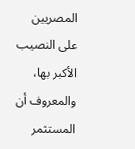المصريين على النصيب الأكبر بها، والمعروف أن المستثمر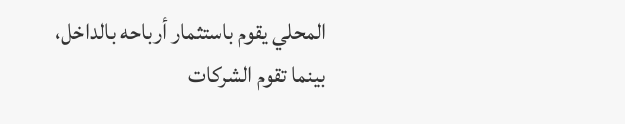المحلي يقوم باستثمار أرباحه بالداخل، بينما تقوم الشركات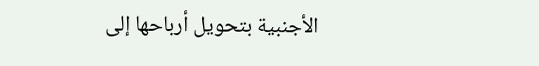الأجنبية بتحويل أرباحها إلى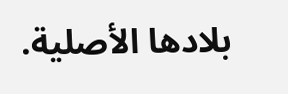بلادها الأصلية.